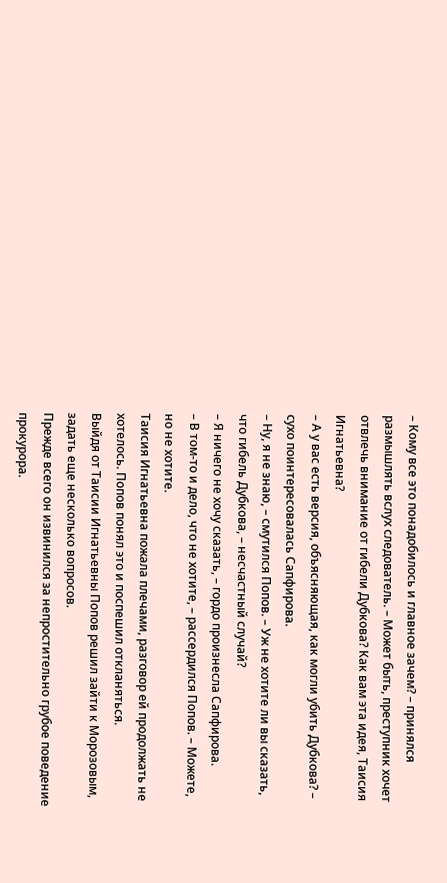– Кому все это понадобилось и главное зачем? – принялся размышлять вслух следователь. – Может быть, преступник хочет отвлечь внимание от гибели Дубкова? Как вам эта идея, Таисия Игнатьевна?
– А у вас есть версия, объясняющая, как могли убить Дубкова? – сухо поинтересовалась Сапфирова.
– Ну, я не знаю, – смутился Попов. – Уж не хотите ли вы сказать, что гибель Дубкова, – несчастный случай?
– Я ничего не хочу сказать, – гордо произнесла Сапфирова.
– В том-то и дело, что не хотите, – рассердился Попов. – Можете, но не хотите.
Таисия Игнатьевна пожала плечами, разговор ей продолжать не хотелось. Попов понял это и поспешил откланяться.
Выйдя от Таисии Игнатьевны Попов решил зайти к Морозовым, задать еще несколько вопросов.
Прежде всего он извинился за непростительно грубое поведение прокурора.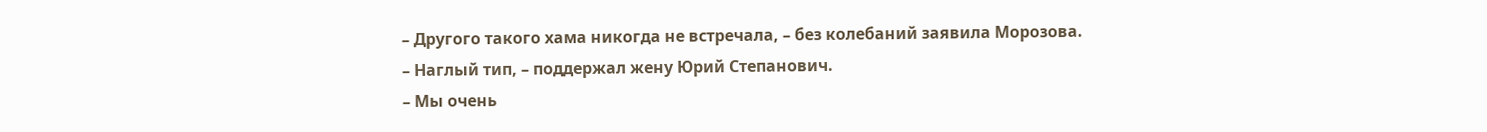– Другого такого хама никогда не встречала, – без колебаний заявила Морозова.
– Наглый тип, – поддержал жену Юрий Степанович.
– Мы очень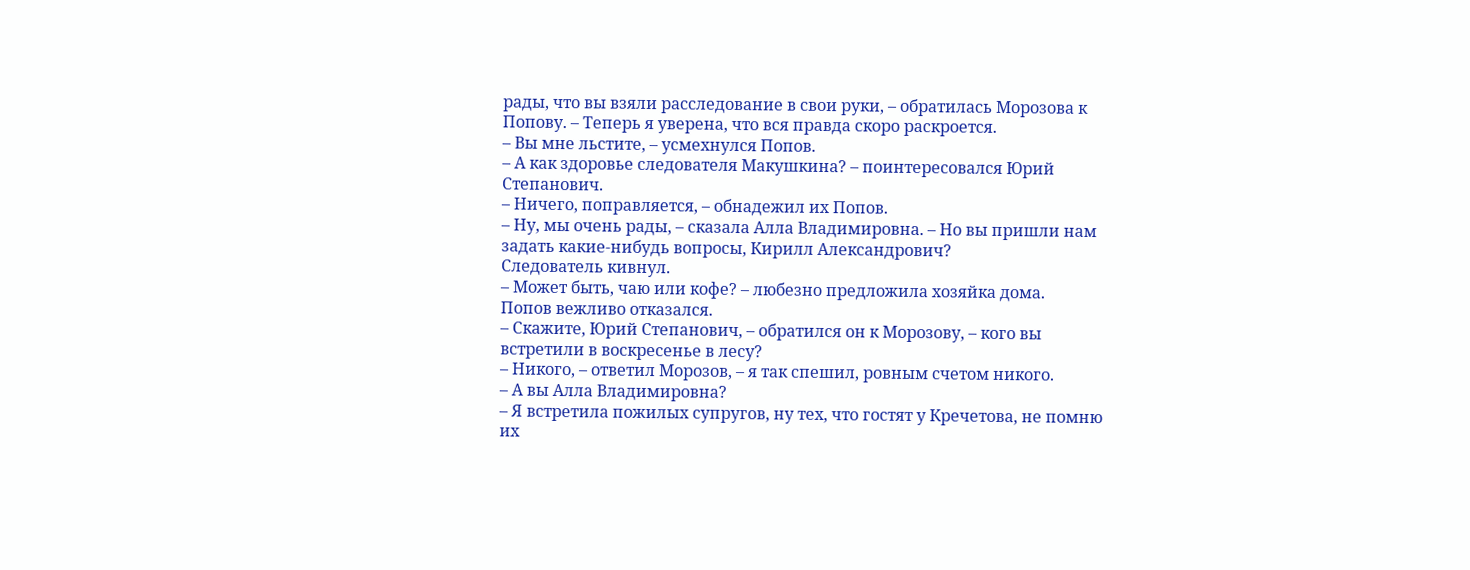рады, что вы взяли расследование в свои руки, – обратилась Морозова к Попову. – Теперь я уверена, что вся правда скоро раскроется.
– Вы мне льстите, – усмехнулся Попов.
– А как здоровье следователя Макушкина? – поинтересовался Юрий Степанович.
– Ничего, поправляется, – обнадежил их Попов.
– Ну, мы очень рады, – сказала Алла Владимировна. – Но вы пришли нам задать какие-нибудь вопросы, Кирилл Александрович?
Следователь кивнул.
– Может быть, чаю или кофе? – любезно предложила хозяйка дома.
Попов вежливо отказался.
– Скажите, Юрий Степанович, – обратился он к Морозову, – кого вы встретили в воскресенье в лесу?
– Никого, – ответил Морозов, – я так спешил, ровным счетом никого.
– А вы Алла Владимировна?
– Я встретила пожилых супругов, ну тех, что гостят у Кречетова, не помню их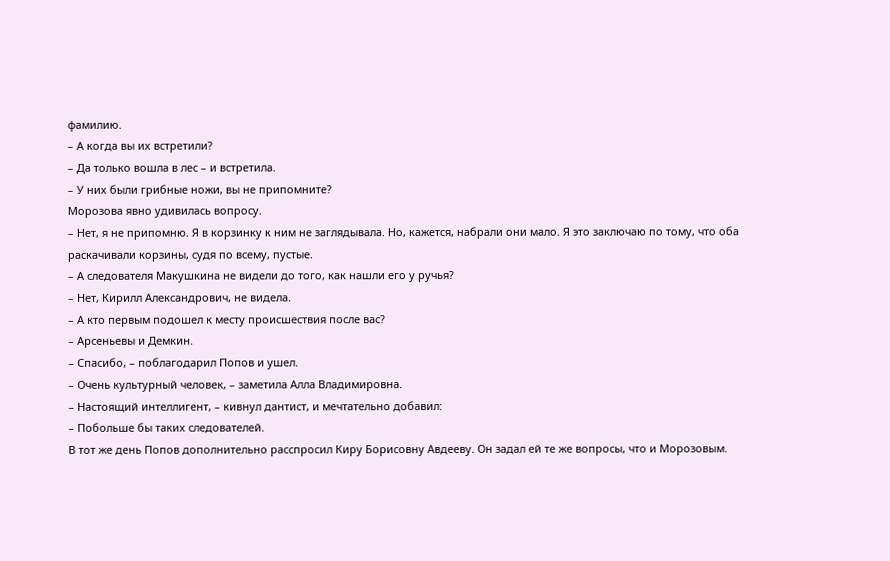фамилию.
– А когда вы их встретили?
– Да только вошла в лес – и встретила.
– У них были грибные ножи, вы не припомните?
Морозова явно удивилась вопросу.
– Нет, я не припомню. Я в корзинку к ним не заглядывала. Но, кажется, набрали они мало. Я это заключаю по тому, что оба раскачивали корзины, судя по всему, пустые.
– А следователя Макушкина не видели до того, как нашли его у ручья?
– Нет, Кирилл Александрович, не видела.
– А кто первым подошел к месту происшествия после вас?
– Арсеньевы и Демкин.
– Спасибо, – поблагодарил Попов и ушел.
– Очень культурный человек, – заметила Алла Владимировна.
– Настоящий интеллигент, – кивнул дантист, и мечтательно добавил:
– Побольше бы таких следователей.
В тот же день Попов дополнительно расспросил Киру Борисовну Авдееву. Он задал ей те же вопросы, что и Морозовым.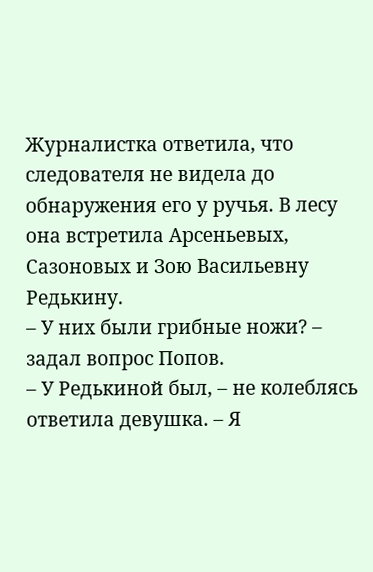Журналистка ответила, что следователя не видела до обнаружения его у ручья. В лесу она встретила Арсеньевых, Сазоновых и Зою Васильевну Редькину.
– У них были грибные ножи? – задал вопрос Попов.
– У Редькиной был, – не колеблясь ответила девушка. – Я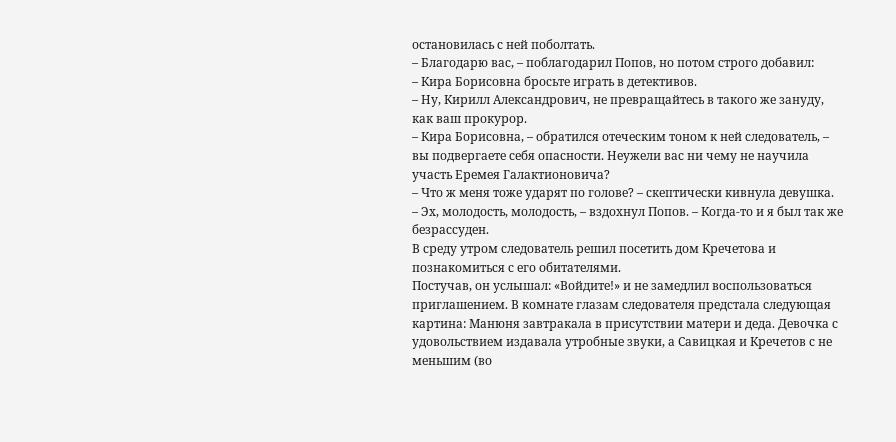остановилась с ней поболтать.
– Благодарю вас, – поблагодарил Попов, но потом строго добавил:
– Кира Борисовна бросьте играть в детективов.
– Ну, Кирилл Александрович, не превращайтесь в такого же зануду, как ваш прокурор.
– Кира Борисовна, – обратился отеческим тоном к ней следователь, – вы подвергаете себя опасности. Неужели вас ни чему не научила участь Еремея Галактионовича?
– Что ж меня тоже ударят по голове? – скептически кивнула девушка.
– Эх, молодость, молодость, – вздохнул Попов. – Когда-то и я был так же безрассуден.
В среду утром следователь решил посетить дом Кречетова и познакомиться с его обитателями.
Постучав, он услышал: «Войдите!» и не замедлил воспользоваться приглашением. В комнате глазам следователя предстала следующая картина: Манюня завтракала в присутствии матери и деда. Девочка с удовольствием издавала утробные звуки, а Савицкая и Кречетов с не меньшим (во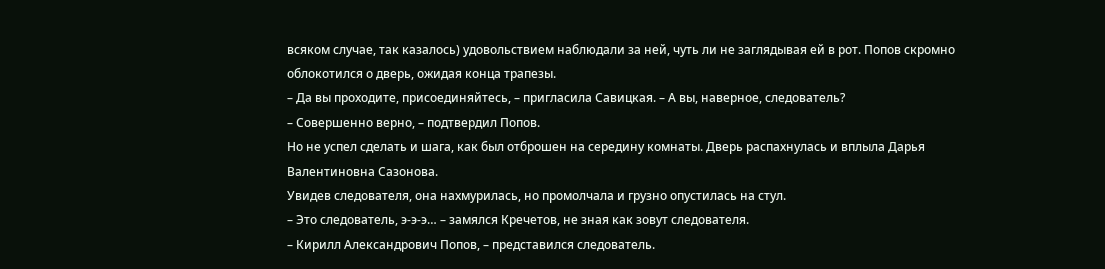всяком случае, так казалось) удовольствием наблюдали за ней, чуть ли не заглядывая ей в рот. Попов скромно облокотился о дверь, ожидая конца трапезы.
– Да вы проходите, присоединяйтесь, – пригласила Савицкая. – А вы, наверное, следователь?
– Совершенно верно, – подтвердил Попов.
Но не успел сделать и шага, как был отброшен на середину комнаты. Дверь распахнулась и вплыла Дарья Валентиновна Сазонова.
Увидев следователя, она нахмурилась, но промолчала и грузно опустилась на стул.
– Это следователь, э-э-э… – замялся Кречетов, не зная как зовут следователя.
– Кирилл Александрович Попов, – представился следователь.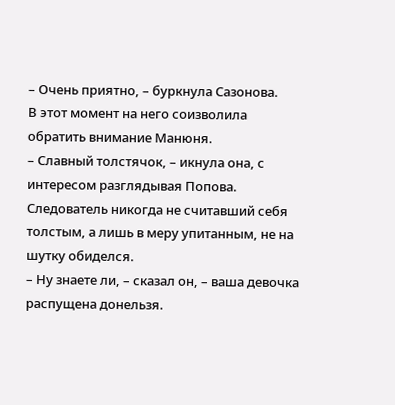– Очень приятно, – буркнула Сазонова.
В этот момент на него соизволила обратить внимание Манюня.
– Славный толстячок, – икнула она, с интересом разглядывая Попова.
Следователь никогда не считавший себя толстым, а лишь в меру упитанным, не на шутку обиделся.
– Ну знаете ли, – сказал он, – ваша девочка распущена донельзя.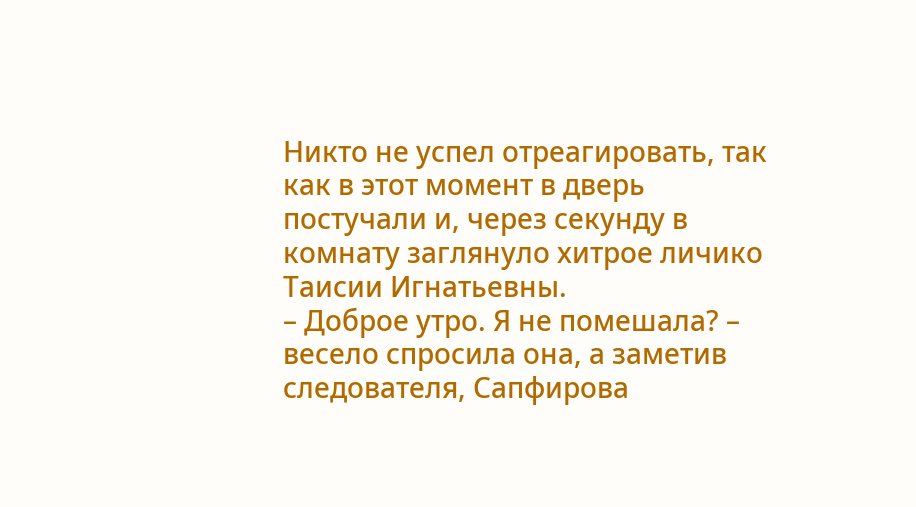Никто не успел отреагировать, так как в этот момент в дверь постучали и, через секунду в комнату заглянуло хитрое личико Таисии Игнатьевны.
– Доброе утро. Я не помешала? – весело спросила она, а заметив следователя, Сапфирова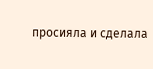просияла и сделала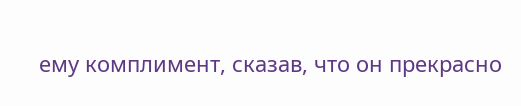ему комплимент, сказав, что он прекрасно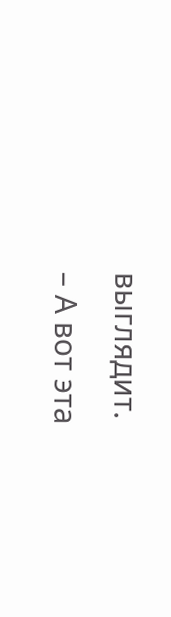выглядит.
– А вот эта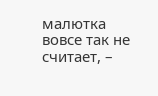малютка вовсе так не считает, –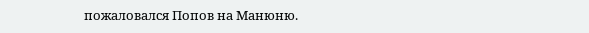пожаловался Попов на Манюню.